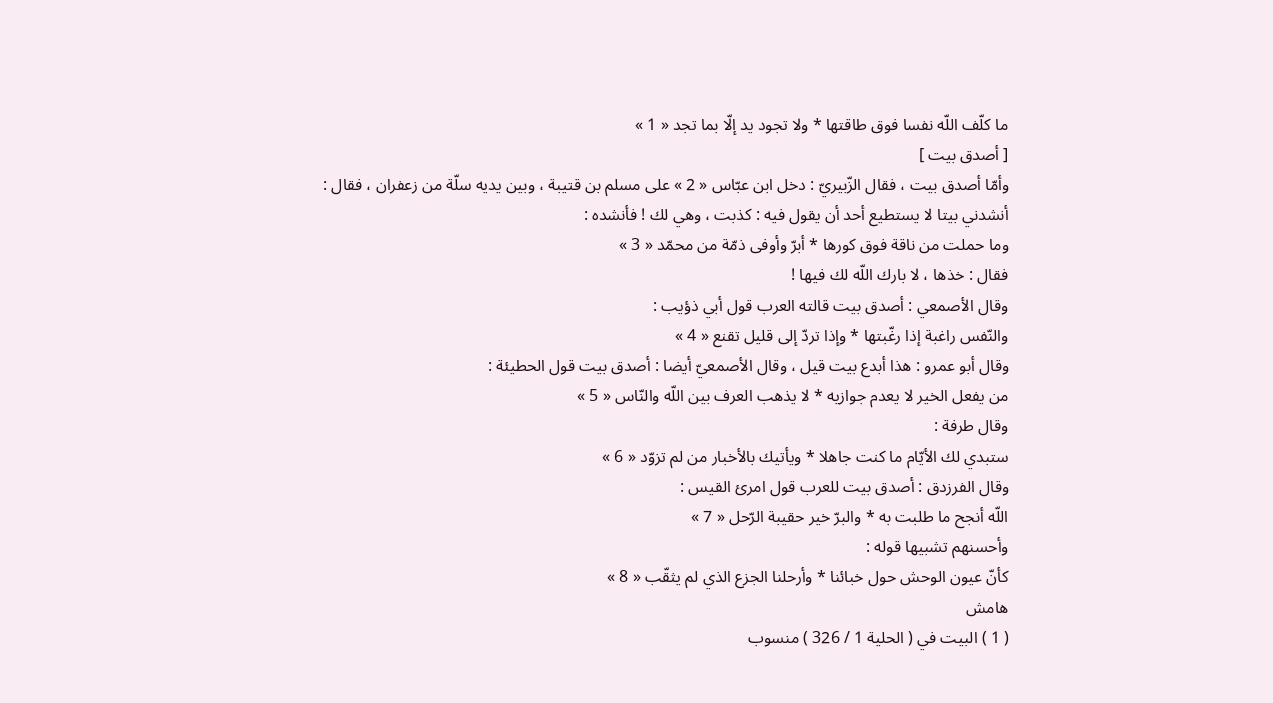ما كلّف اللّه نفسا فوق طاقتها * ولا تجود يد إلّا بما تجد « 1 »
[ أصدق بيت ]
وأمّا أصدق بيت ، فقال الزّبيريّ : دخل ابن عبّاس « 2 » على مسلم بن قتيبة ، وبين يديه سلّة من زعفران ، فقال : أنشدني بيتا لا يستطيع أحد أن يقول فيه : كذبت ، وهي لك ! فأنشده :
وما حملت من ناقة فوق كورها * أبرّ وأوفى ذمّة من محمّد « 3 »
فقال : خذها ، لا بارك اللّه لك فيها !
وقال الأصمعي : أصدق بيت قالته العرب قول أبي ذؤيب :
والنّفس راغبة إذا رغّبتها * وإذا تردّ إلى قليل تقنع « 4 »
وقال أبو عمرو : هذا أبدع بيت قيل ، وقال الأصمعيّ أيضا : أصدق بيت قول الحطيئة :
من يفعل الخير لا يعدم جوازيه * لا يذهب العرف بين اللّه والنّاس « 5 »
وقال طرفة :
ستبدي لك الأيّام ما كنت جاهلا * ويأتيك بالأخبار من لم تزوّد « 6 »
وقال الفرزدق : أصدق بيت للعرب قول امرئ القيس :
اللّه أنجح ما طلبت به * والبرّ خير حقيبة الرّحل « 7 »
وأحسنهم تشبيها قوله :
كأنّ عيون الوحش حول خبائنا * وأرحلنا الجزع الذي لم يثقّب « 8 »
هامش
( 1 ) البيت في ( الحلية 1 / 326 ) منسوب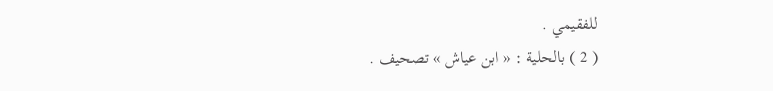للفقيمي .
( 2 ) بالحلية : « ابن عياش » تصحيف .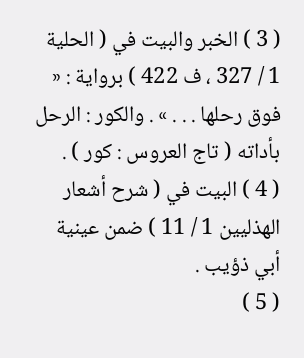( 3 ) الخبر والبيت في ( الحلية 1 / 327 ، ف 422 ) برواية : « فوق رحلها . . . » . والكور : الرحل بأداته ( تاج العروس : كور ) .
( 4 ) البيت في ( شرح أشعار الهذليين 1 / 11 ) ضمن عينية أبي ذؤيب .
( 5 )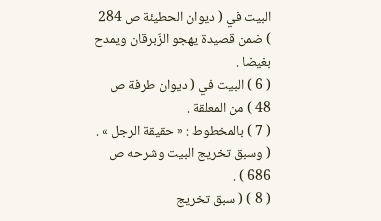البيت في ( ديوان الحطيئة ص 284 ) ضمن قصيدة يهجو الزّبرقان ويمدح بغيضا .
( 6 ) البيت في ( ديوان طرفة ص 48 ) من المعلقة .
( 7 ) بالمخطوط : « حقيقة الرجل » . ( وسبق تخريج البيت وشرحه ص 686 ) .
( 8 ) ( سبق تخريج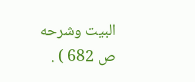البيت وشرحه ص 682 ) .